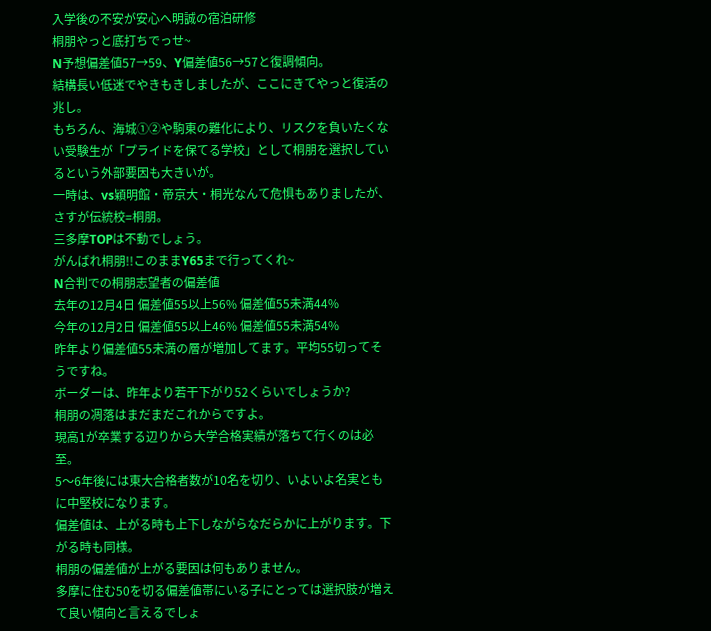入学後の不安が安心へ明誠の宿泊研修
桐朋やっと底打ちでっせ~
N予想偏差値57→59、Y偏差値56→57と復調傾向。
結構長い低迷でやきもきしましたが、ここにきてやっと復活の兆し。
もちろん、海城①②や駒東の難化により、リスクを負いたくない受験生が「プライドを保てる学校」として桐朋を選択しているという外部要因も大きいが。
一時は、vs穎明館・帝京大・桐光なんて危惧もありましたが、さすが伝統校=桐朋。
三多摩TOPは不動でしょう。
がんばれ桐朋!!このままY65まで行ってくれ~
N合判での桐朋志望者の偏差値
去年の12月4日 偏差値55以上56% 偏差値55未満44%
今年の12月2日 偏差値55以上46% 偏差値55未満54%
昨年より偏差値55未満の層が増加してます。平均55切ってそうですね。
ボーダーは、昨年より若干下がり52くらいでしょうか?
桐朋の凋落はまだまだこれからですよ。
現高1が卒業する辺りから大学合格実績が落ちて行くのは必至。
5〜6年後には東大合格者数が10名を切り、いよいよ名実ともに中堅校になります。
偏差値は、上がる時も上下しながらなだらかに上がります。下がる時も同様。
桐朋の偏差値が上がる要因は何もありません。
多摩に住む50を切る偏差値帯にいる子にとっては選択肢が増えて良い傾向と言えるでしょ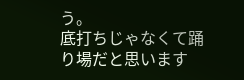う。
底打ちじゃなくて踊り場だと思います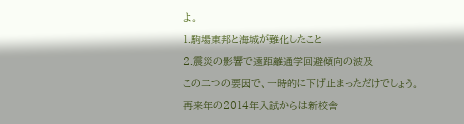よ。
1.駒場東邦と海城が難化したこと
2.震災の影響で遠距離通学回避傾向の波及
この二つの要因で、一時的に下げ止まっただけでしょう。
再来年の2014年入試からは新校舎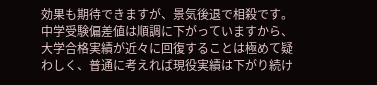効果も期待できますが、景気後退で相殺です。
中学受験偏差値は順調に下がっていますから、大学合格実績が近々に回復することは極めて疑わしく、普通に考えれば現役実績は下がり続け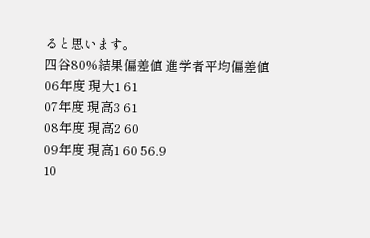ると思います。
四谷80%結果偏差値 進学者平均偏差値
06年度 現大1 61
07年度 現高3 61
08年度 現高2 60
09年度 現高1 60 56.9
10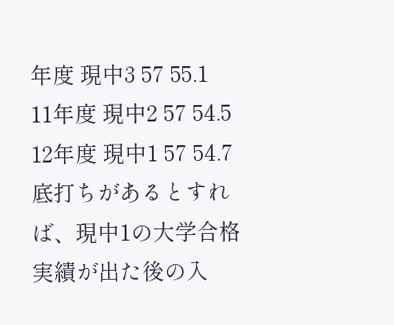年度 現中3 57 55.1
11年度 現中2 57 54.5
12年度 現中1 57 54.7
底打ちがあるとすれば、現中1の大学合格実績が出た後の入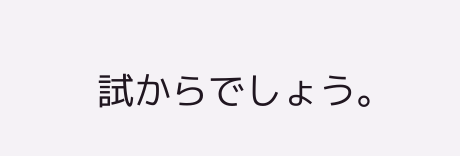試からでしょう。